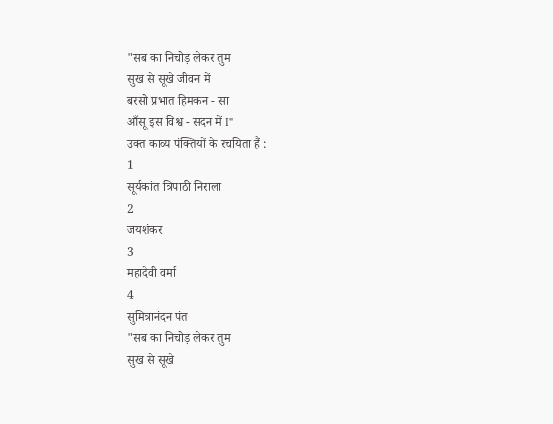"सब का निचोड़ लेकर तुम
सुख से सूखे जीवन में
बरसो प्रभात हिमकन - सा
आँसू इस विश्व - सदन में I"
उक्त काव्य पंक्तियों के रचयिता हैं :
1
सूर्यकांत त्रिपाठी निराला
2
जयशंकर
3
महादेवी वर्मा
4
सुमित्रानंदन पंत
"सब का निचोड़ लेकर तुम
सुख से सूखे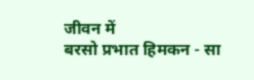जीवन में
बरसो प्रभात हिमकन - सा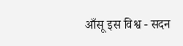आँसू इस विश्व - सदन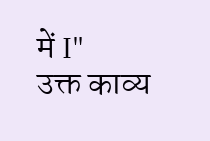में I"
उक्त काव्य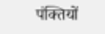पंक्तियों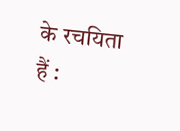के रचयिता हैं :